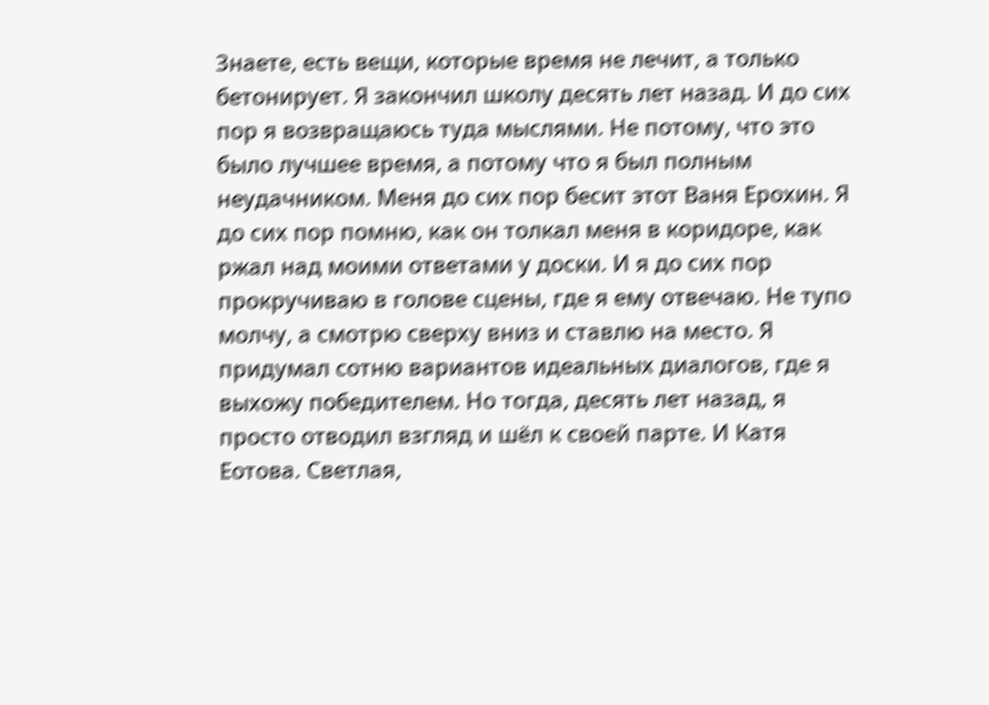Знаете, есть вещи, которые время не лечит, а только бетонирует. Я закончил школу десять лет назад. И до сих пор я возвращаюсь туда мыслями. Не потому, что это было лучшее время, а потому что я был полным неудачником. Меня до сих пор бесит этот Ваня Ерохин. Я до сих пор помню, как он толкал меня в коридоре, как ржал над моими ответами у доски. И я до сих пор прокручиваю в голове сцены, где я ему отвечаю. Не тупо молчу, а смотрю сверху вниз и ставлю на место. Я придумал сотню вариантов идеальных диалогов, где я выхожу победителем. Но тогда, десять лет назад, я просто отводил взгляд и шёл к своей парте. И Катя Еотова. Светлая,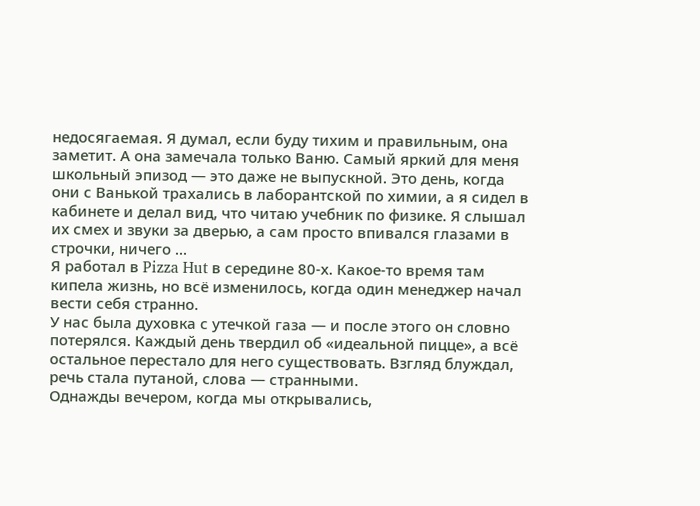недосягаемая. Я думал, если буду тихим и правильным, она заметит. А она замечала только Ваню. Самый яркий для меня школьный эпизод — это даже не выпускной. Это день, когда они с Ванькой трахались в лаборантской по химии, а я сидел в кабинете и делал вид, что читаю учебник по физике. Я слышал их смех и звуки за дверью, а сам просто впивался глазами в строчки, ничего ...
Я работал в Pizza Hut в середине 80-х. Какое-то время там кипела жизнь, но всё изменилось, когда один менеджер начал вести себя странно.
У нас была духовка с утечкой газа — и после этого он словно потерялся. Каждый день твердил об «идеальной пицце», а всё остальное перестало для него существовать. Взгляд блуждал, речь стала путаной, слова — странными.
Однажды вечером, когда мы открывались,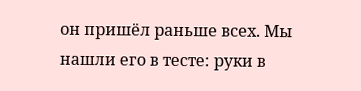он пришёл раньше всех. Мы нашли его в тесте: руки в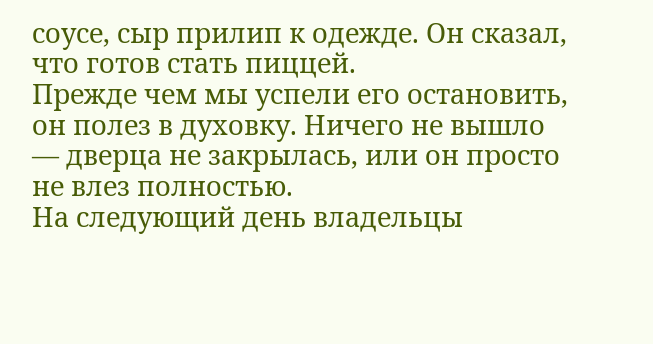соусе, сыр прилип к одежде. Он сказал, что готов стать пиццей.
Прежде чем мы успели его остановить, он полез в духовку. Ничего не вышло — дверца не закрылась, или он просто не влез полностью.
На следующий день владельцы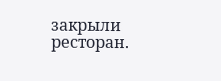закрыли ресторан.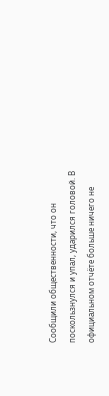Сообщили общественности, что он поскользнулся и упал, ударился головой. В официальном отчёте больше ничего не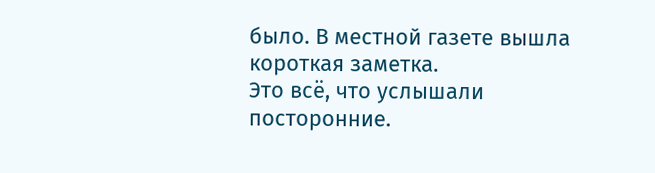было. В местной газете вышла короткая заметка.
Это всё, что услышали посторонние.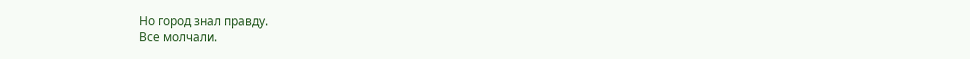Но город знал правду.
Все молчали.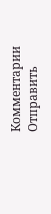Комментарии
Отправить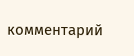комментарий